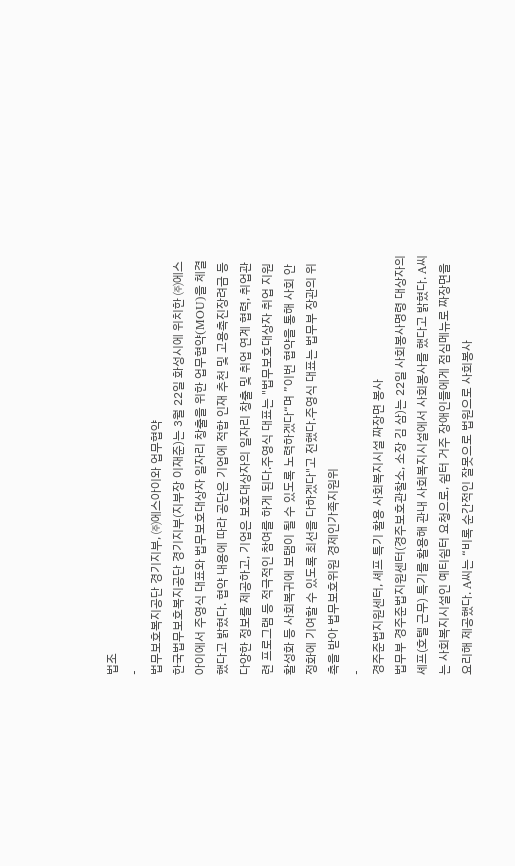법조
-
법무보호복지공단 경기지부, ㈜에스아이와 업무협약
한국법무보호복지공단 경기지부(지부장 이재준)는 3월 22일 화성시에 위치한 ㈜에스아이에서 주영식 대표와 법무보호대상자 일자리 창출을 위한 업무협약(MOU)을 체결했다고 밝혔다. 협약 내용에 따라 공단은 기업에 적합 인재 추천 및 고용촉진장려금 등 다양한 정보를 제공하고, 기업은 보호대상자의 일자리 창출 및 취업 연계 협력, 취업관련 프로그램 등 적극적인 참여를 하게 된다.주영식 대표는 "법무보호대상자 취업 지원 활성화 등 사회복귀에 보탬이 될 수 있도록 노력하겠다“며 ”이번 협약을 통해 사회 안정화에 기여할 수 있도록 최선을 다하겠다"고 전했다.주영식 대표는 법무부 장관의 위촉을 받아 법무보호위원 경제인가족지원위
-
경주준법지원센터, 셰프 특기 활용 사회복지시설 짜장면 봉사
법무부 경주준법지원센터(경주보호관찰소, 소장 김 삼)는 22일 사회봉사명령 대상자의 셰프(호텔 근무) 특기를 활용해 관내 사회복지시설에서 사회봉사를 했다고 밝혔다. A씨는 사회복지시설인 예티쉼터 요청으로, 쉼터 거주 장애인들에게 점심메뉴로 짜장면을 요리해 제공했다. A씨는 “비록 순간적인 잘못으로 법원으로 사회봉사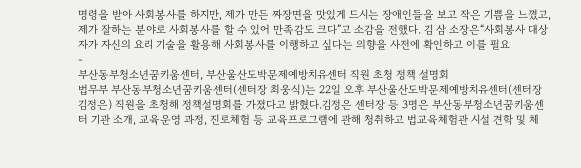명령을 받아 사회봉사를 하지만, 제가 만든 짜장면을 맛있게 드시는 장애인들을 보고 작은 기쁨을 느꼈고, 제가 잘하는 분야로 사회봉사를 할 수 있어 만족감도 크다”고 소감을 전했다. 김 삼 소장은“사회봉사 대상자가 자신의 요리 기술을 활용해 사회봉사를 이행하고 싶다는 의향을 사전에 확인하고 이를 필요
-
부산동부청소년꿈키움센터, 부산울산도박문제예방치유센터 직원 초청 정책 설명회
법무부 부산동부청소년꿈키움센터(센터장 최웅식)는 22일 오후 부산울산도박문제예방치유센터(센터장 김정은) 직원을 초청해 정책설명회를 가졌다고 밝혔다.김정은 센터장 등 3명은 부산동부청소년꿈키움센터 기관 소개, 교육운영 과정, 진로체험 등 교육프로그램에 관해 청취하고 법교육체험관 시설 견학 및 체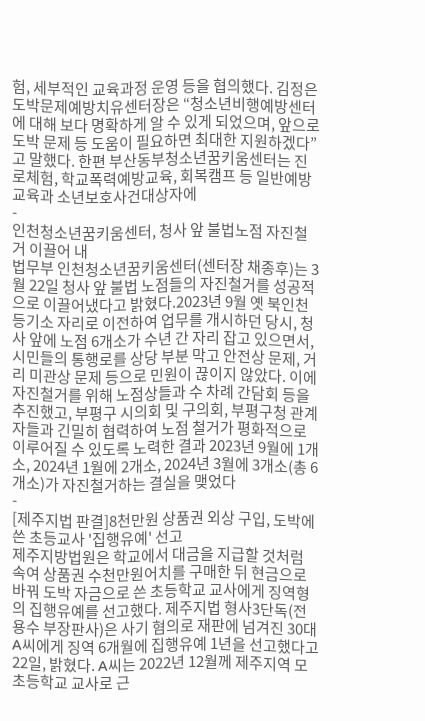험, 세부적인 교육과정 운영 등을 협의했다. 김정은 도박문제예방치유센터장은 “청소년비행예방센터에 대해 보다 명확하게 알 수 있게 되었으며, 앞으로 도박 문제 등 도움이 필요하면 최대한 지원하겠다”고 말했다. 한편 부산동부청소년꿈키움센터는 진로체험, 학교폭력예방교육, 회복캠프 등 일반예방교육과 소년보호사건대상자에
-
인천청소년꿈키움센터, 청사 앞 불법노점 자진철거 이끌어 내
법무부 인천청소년꿈키움센터(센터장 채종후)는 3월 22일 청사 앞 불법 노점들의 자진철거를 성공적으로 이끌어냈다고 밝혔다.2023년 9월 옛 북인천등기소 자리로 이전하여 업무를 개시하던 당시, 청사 앞에 노점 6개소가 수년 간 자리 잡고 있으면서, 시민들의 통행로를 상당 부분 막고 안전상 문제, 거리 미관상 문제 등으로 민원이 끊이지 않았다. 이에 자진철거를 위해 노점상들과 수 차례 간담회 등을 추진했고, 부평구 시의회 및 구의회, 부평구청 관계자들과 긴밀히 협력하여 노점 철거가 평화적으로 이루어질 수 있도록 노력한 결과 2023년 9월에 1개소, 2024년 1월에 2개소, 2024년 3월에 3개소(총 6개소)가 자진철거하는 결실을 맺었다
-
[제주지법 판결]8천만원 상품권 외상 구입, 도박에 쓴 초등교사 '집행유예' 선고
제주지방법원은 학교에서 대금을 지급할 것처럼 속여 상품권 수천만원어치를 구매한 뒤 현금으로 바꿔 도박 자금으로 쓴 초등학교 교사에게 징역형의 집행유예를 선고했다. 제주지법 형사3단독(전용수 부장판사)은 사기 혐의로 재판에 넘겨진 30대 A씨에게 징역 6개월에 집행유예 1년을 선고했다고 22일, 밝혔다. A씨는 2022년 12월께 제주지역 모 초등학교 교사로 근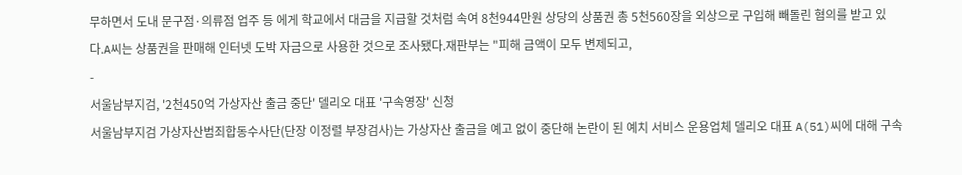무하면서 도내 문구점·의류점 업주 등 에게 학교에서 대금을 지급할 것처럼 속여 8천944만원 상당의 상품권 총 5천560장을 외상으로 구입해 빼돌린 혐의를 받고 있다.A씨는 상품권을 판매해 인터넷 도박 자금으로 사용한 것으로 조사됐다.재판부는 "피해 금액이 모두 변제되고,
-
서울남부지검, '2천450억 가상자산 출금 중단' 델리오 대표 '구속영장' 신청
서울남부지검 가상자산범죄합동수사단(단장 이정렬 부장검사)는 가상자산 출금을 예고 없이 중단해 논란이 된 예치 서비스 운용업체 델리오 대표 A(51)씨에 대해 구속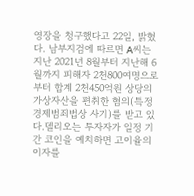영장을 청구했다고 22일, 밝혔다. 남부지검에 따르면 A씨는 지난 2021년 8월부터 지난해 6월까지 피해자 2천800여명으로부터 합계 2천450억원 상당의 가상자산을 편취한 혐의(특정경제범죄법상 사기)를 받고 있다.델리오는 투자자가 일정 기간 코인을 예치하면 고이율의 이자를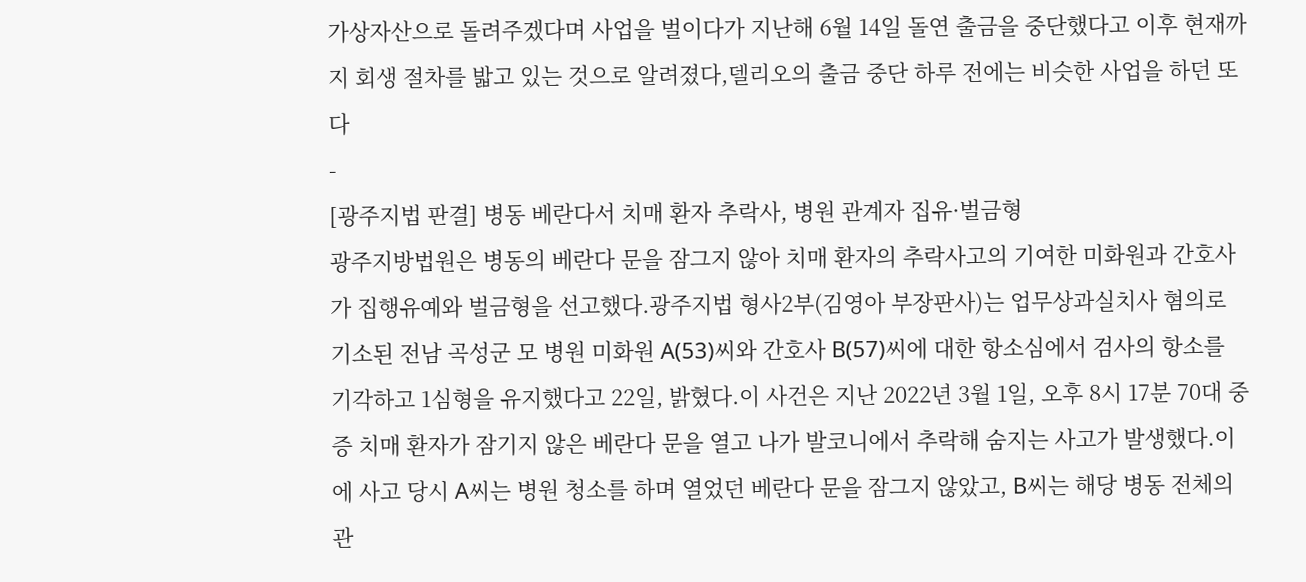가상자산으로 돌려주겠다며 사업을 벌이다가 지난해 6월 14일 돌연 출금을 중단했다고 이후 현재까지 회생 절차를 밟고 있는 것으로 알려졌다,델리오의 출금 중단 하루 전에는 비슷한 사업을 하던 또 다
-
[광주지법 판결] 병동 베란다서 치매 환자 추락사, 병원 관계자 집유·벌금형
광주지방법원은 병동의 베란다 문을 잠그지 않아 치매 환자의 추락사고의 기여한 미화원과 간호사가 집행유예와 벌금형을 선고했다.광주지법 형사2부(김영아 부장판사)는 업무상과실치사 혐의로 기소된 전남 곡성군 모 병원 미화원 A(53)씨와 간호사 B(57)씨에 대한 항소심에서 검사의 항소를 기각하고 1심형을 유지했다고 22일, 밝혔다.이 사건은 지난 2022년 3월 1일, 오후 8시 17분 70대 중증 치매 환자가 잠기지 않은 베란다 문을 열고 나가 발코니에서 추락해 숨지는 사고가 발생했다.이에 사고 당시 A씨는 병원 청소를 하며 열었던 베란다 문을 잠그지 않았고, B씨는 해당 병동 전체의 관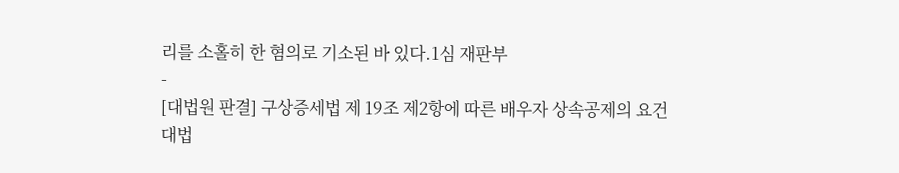리를 소홀히 한 혐의로 기소된 바 있다.1심 재판부
-
[대법원 판결] 구상증세법 제 19조 제2항에 따른 배우자 상속공제의 요건
대법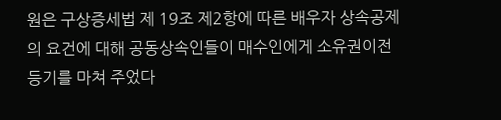원은 구상증세법 제 19조 제2항에 따른 배우자 상속공제의 요건에 대해 공동상속인들이 매수인에게 소유권이전등기를 마쳐 주었다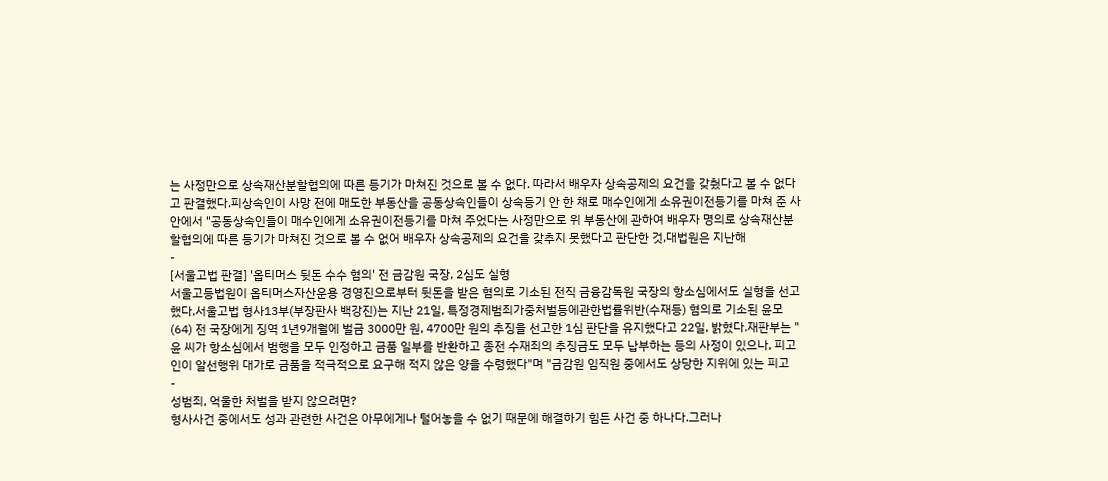는 사정만으로 상속재산분할협의에 따른 등기가 마쳐진 것으로 볼 수 없다. 따라서 배우자 상속공제의 요건을 갖췄다고 볼 수 없다고 판결했다.피상속인이 사망 전에 매도한 부동산을 공동상속인들이 상속등기 안 한 채로 매수인에게 소유권이전등기를 마쳐 준 사안에서 "공동상속인들이 매수인에게 소유권이전등기를 마쳐 주었다는 사정만으로 위 부동산에 관하여 배우자 명의로 상속재산분할협의에 따른 등기가 마쳐진 것으로 볼 수 없어 배우자 상속공제의 요건을 갖추지 못했다고 판단한 것,대법원은 지난해
-
[서울고법 판결] '옵티머스 뒷돈 수수 혐의' 전 금감원 국장, 2심도 실형
서울고등법원이 옵티머스자산운용 경영진으로부터 뒷돈을 받은 혐의로 기소된 전직 금융감독원 국장의 항소심에서도 실형을 선고했다.서울고법 형사13부(부장판사 백강진)는 지난 21일, 특정경제범죄가중처벌등에관한법률위반(수재등) 혐의로 기소된 윤모(64) 전 국장에게 징역 1년9개월에 벌금 3000만 원, 4700만 원의 추징을 선고한 1심 판단을 유지했다고 22일, 밝혔다.재판부는 "윤 씨가 항소심에서 범행을 모두 인정하고 금품 일부를 반환하고 종전 수재죄의 추징금도 모두 납부하는 등의 사정이 있으나, 피고인이 알선행위 대가로 금품을 적극적으로 요구해 적지 않은 양을 수령했다"며 "금감원 임직원 중에서도 상당한 지위에 있는 피고
-
성범죄, 억울한 처벌을 받지 않으려면?
형사사건 중에서도 성과 관련한 사건은 아무에게나 털어놓을 수 없기 때문에 해결하기 힘든 사건 중 하나다.그러나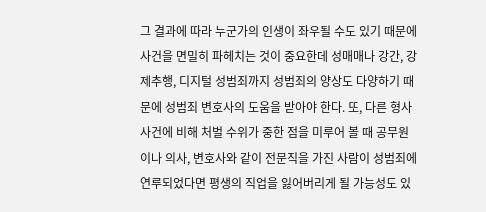그 결과에 따라 누군가의 인생이 좌우될 수도 있기 때문에 사건을 면밀히 파헤치는 것이 중요한데 성매매나 강간, 강제추행, 디지털 성범죄까지 성범죄의 양상도 다양하기 때문에 성범죄 변호사의 도움을 받아야 한다. 또, 다른 형사사건에 비해 처벌 수위가 중한 점을 미루어 볼 때 공무원이나 의사, 변호사와 같이 전문직을 가진 사람이 성범죄에 연루되었다면 평생의 직업을 잃어버리게 될 가능성도 있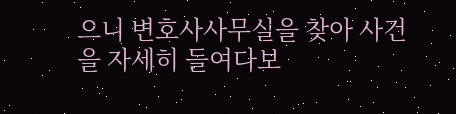으니 변호사사무실을 찾아 사건을 자세히 들여다보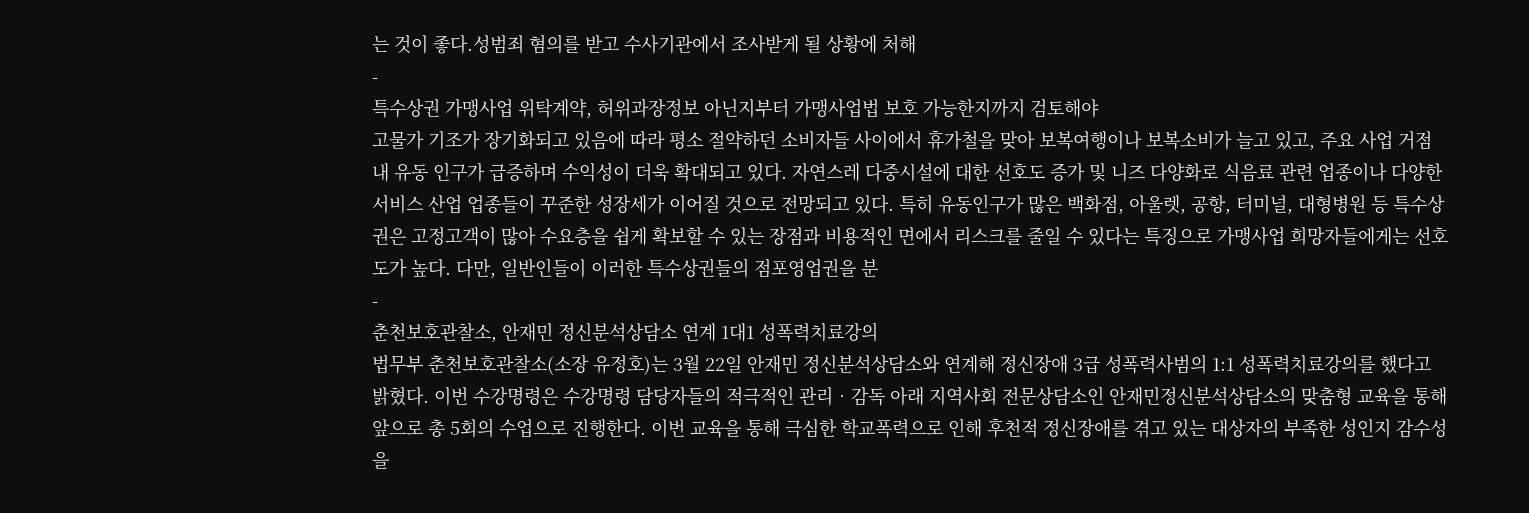는 것이 좋다.성범죄 혐의를 받고 수사기관에서 조사받게 될 상황에 처해
-
특수상권 가맹사업 위탁계약, 허위과장정보 아닌지부터 가맹사업법 보호 가능한지까지 검토해야
고물가 기조가 장기화되고 있음에 따라 평소 절약하던 소비자들 사이에서 휴가철을 맞아 보복여행이나 보복소비가 늘고 있고, 주요 사업 거점 내 유동 인구가 급증하며 수익성이 더욱 확대되고 있다. 자연스레 다중시설에 대한 선호도 증가 및 니즈 다양화로 식음료 관련 업종이나 다양한 서비스 산업 업종들이 꾸준한 성장세가 이어질 것으로 전망되고 있다. 특히 유동인구가 많은 백화점, 아울렛, 공항, 터미널, 대형병원 등 특수상권은 고정고객이 많아 수요층을 쉽게 확보할 수 있는 장점과 비용적인 면에서 리스크를 줄일 수 있다는 특징으로 가맹사업 희망자들에게는 선호도가 높다. 다만, 일반인들이 이러한 특수상권들의 점포영업권을 분
-
춘천보호관찰소, 안재민 정신분석상담소 연계 1대1 성폭력치료강의
법무부 춘천보호관찰소(소장 유정호)는 3월 22일 안재민 정신분석상담소와 연계해 정신장애 3급 성폭력사범의 1:1 성폭력치료강의를 했다고 밝혔다. 이번 수강명령은 수강명령 담당자들의 적극적인 관리‧감독 아래 지역사회 전문상담소인 안재민정신분석상담소의 맞춤형 교육을 통해 앞으로 총 5회의 수업으로 진행한다. 이번 교육을 통해 극심한 학교폭력으로 인해 후천적 정신장애를 겪고 있는 대상자의 부족한 성인지 감수성을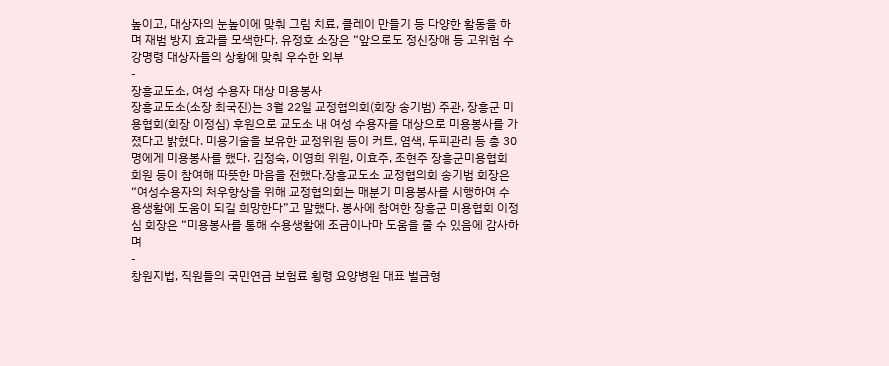높이고, 대상자의 눈높이에 맞춰 그림 치료, 클레이 만들기 등 다양한 활동을 하며 재범 방지 효과를 모색한다. 유정호 소장은 “앞으로도 정신장애 등 고위험 수강명령 대상자들의 상황에 맞춰 우수한 외부
-
장흥교도소, 여성 수용자 대상 미용봉사
장흥교도소(소장 최국진)는 3월 22일 교정협의회(회장 송기범) 주관, 장흥군 미용협회(회장 이정심) 후원으로 교도소 내 여성 수용자를 대상으로 미용봉사를 가졌다고 밝혔다. 미용기술을 보유한 교정위원 등이 커트, 염색, 두피관리 등 총 30명에게 미용봉사를 했다. 김정숙, 이영희 위원, 이효주, 조현주 장흥군미용협회 회원 등이 참여해 따뜻한 마음을 전했다.장흥교도소 교정협의회 송기범 회장은 “여성수용자의 처우향상을 위해 교정협의회는 매분기 미용봉사를 시행하여 수용생활에 도움이 되길 희망한다”고 말했다. 봉사에 참여한 장흥군 미용협회 이정심 회장은 “미용봉사를 통해 수용생활에 조금이나마 도움을 줄 수 있음에 감사하며
-
창원지법, 직원들의 국민연금 보험료 횡령 요양병원 대표 벌금형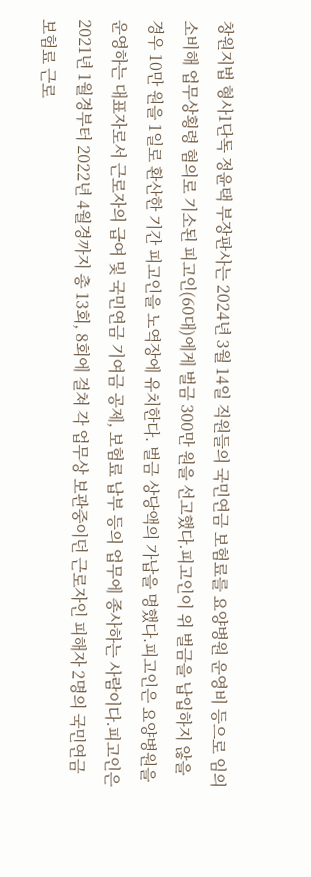창원지법 형사1단독 정윤택 부장판사는 2024년 3월 14일 직원들의 국민연금 보험료를 요양병원 운영비 등으로 임의 소비해 업무상횡령 혐의로 기소된 피고인(60대)에게 벌금 300만 원을 선고했다.피고인이 위 벌금을 납입하지 않을 경우 10만 원을 1일로 환산한 기간 피고인을 노역장에 유치한다. 벌금 상당액의 가납을 명했다.피고인은 요양병원을 운영하는 대표자로서 근로자의 급여 및 국민연금 기여금 공제, 보험료 납부 등의 업무에 종사하는 사람이다.피고인은 2021년 1월경부터 2022년 4월경까지 총 13회, 8회에 걸쳐 각 업무상 보관중이던 근로자인 피해자 2명의 국민연금 보험료 근로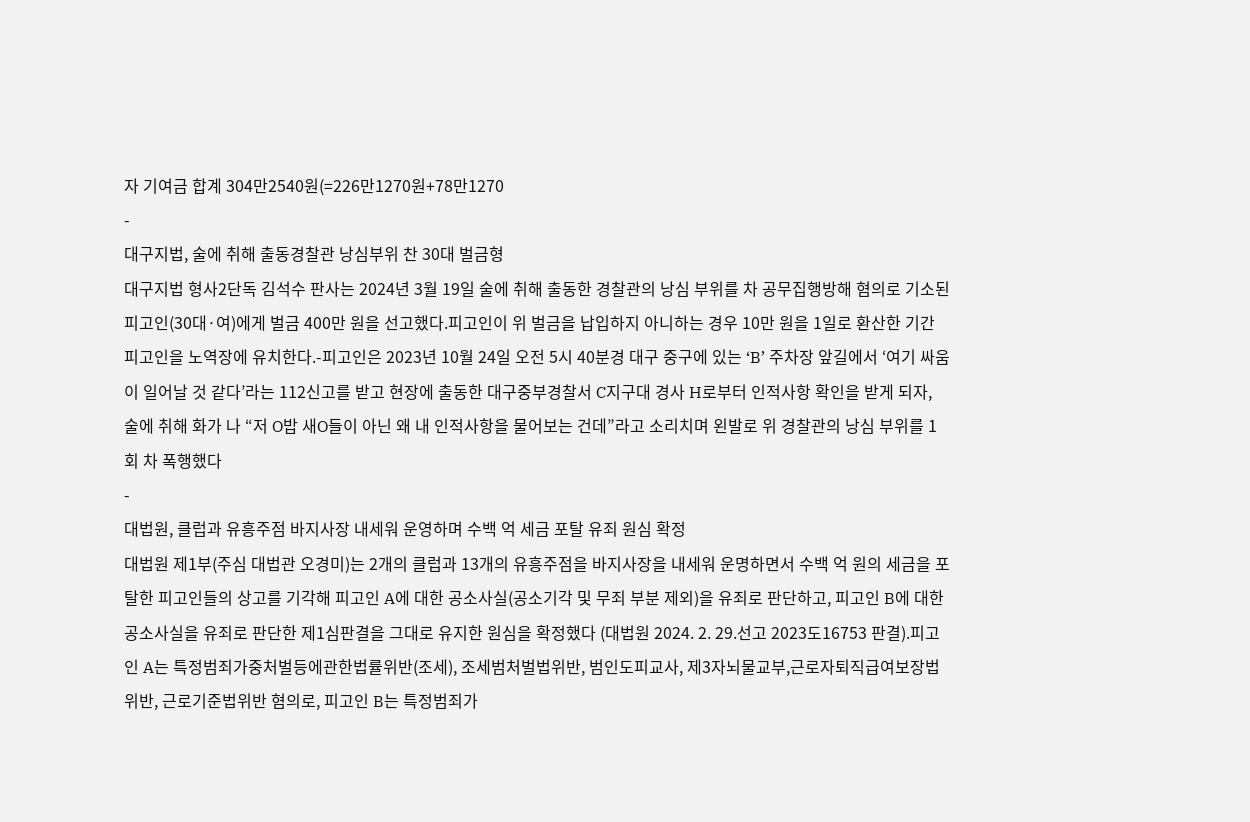자 기여금 합계 304만2540원(=226만1270원+78만1270
-
대구지법, 술에 취해 출동경찰관 낭심부위 찬 30대 벌금형
대구지법 형사2단독 김석수 판사는 2024년 3월 19일 술에 취해 출동한 경찰관의 낭심 부위를 차 공무집행방해 혐의로 기소된 피고인(30대·여)에게 벌금 400만 원을 선고했다.피고인이 위 벌금을 납입하지 아니하는 경우 10만 원을 1일로 환산한 기간 피고인을 노역장에 유치한다.-피고인은 2023년 10월 24일 오전 5시 40분경 대구 중구에 있는 ‘B’ 주차장 앞길에서 ‘여기 싸움이 일어날 것 같다’라는 112신고를 받고 현장에 출동한 대구중부경찰서 C지구대 경사 H로부터 인적사항 확인을 받게 되자, 술에 취해 화가 나 “저 O밥 새O들이 아닌 왜 내 인적사항을 물어보는 건데”라고 소리치며 왼발로 위 경찰관의 낭심 부위를 1회 차 폭행했다
-
대법원, 클럽과 유흥주점 바지사장 내세워 운영하며 수백 억 세금 포탈 유죄 원심 확정
대법원 제1부(주심 대법관 오경미)는 2개의 클럽과 13개의 유흥주점을 바지사장을 내세워 운명하면서 수백 억 원의 세금을 포탈한 피고인들의 상고를 기각해 피고인 A에 대한 공소사실(공소기각 및 무죄 부분 제외)을 유죄로 판단하고, 피고인 B에 대한 공소사실을 유죄로 판단한 제1심판결을 그대로 유지한 원심을 확정했다 (대법원 2024. 2. 29.선고 2023도16753 판결).피고인 A는 특정범죄가중처벌등에관한법률위반(조세), 조세범처벌법위반, 범인도피교사, 제3자뇌물교부,근로자퇴직급여보장법위반, 근로기준법위반 혐의로, 피고인 B는 특정범죄가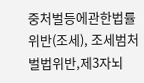중처벌등에관한법률위반(조세), 조세범처벌법위반,제3자뇌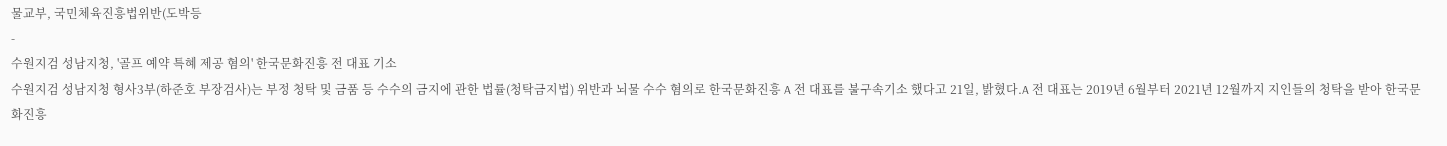물교부, 국민체육진흥법위반(도박등
-
수원지검 성남지청, '골프 예약 특혜 제공 혐의' 한국문화진흥 전 대표 기소
수원지검 성남지청 형사3부(하준호 부장검사)는 부정 청탁 및 금품 등 수수의 금지에 관한 법률(청탁금지법) 위반과 뇌물 수수 혐의로 한국문화진흥 A 전 대표를 불구속기소 했다고 21일, 밝혔다.A 전 대표는 2019년 6월부터 2021년 12월까지 지인들의 청탁을 받아 한국문화진흥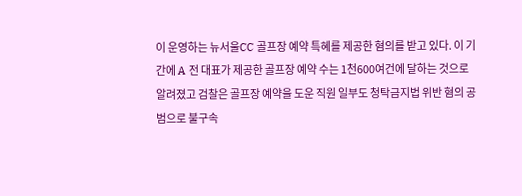이 운영하는 뉴서울CC 골프장 예약 특혜를 제공한 혐의를 받고 있다. 이 기간에 A 전 대표가 제공한 골프장 예약 수는 1천600여건에 달하는 것으로 알려졌고 검찰은 골프장 예약을 도운 직원 일부도 청탁금지법 위반 혐의 공범으로 불구속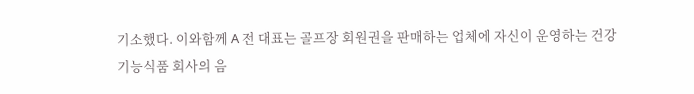기소했다. 이와함께 A 전 대표는 골프장 회원권을 판매하는 업체에 자신이 운영하는 건강기능식품 회사의 음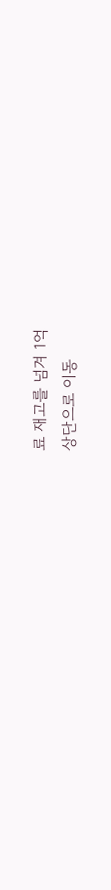료 재고를 넘겨 1억
상단으로 이동